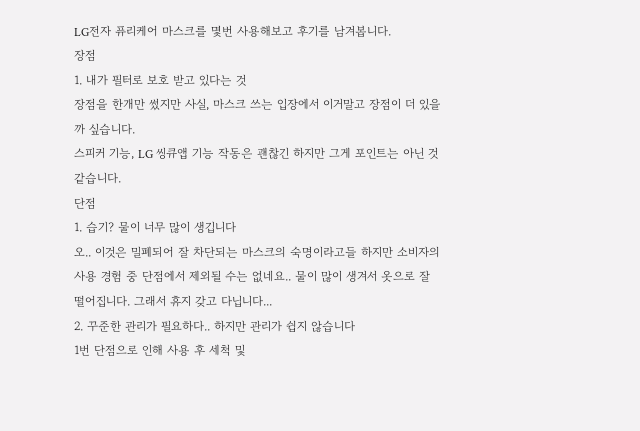LG전자 퓨리케어 마스크를 몇번 사용해보고 후기를 남겨봅니다.
장점
1. 내가 필터로 보호 받고 있다는 것
장점을 한개만 썼지만 사실, 마스크 쓰는 입장에서 이거말고 장점이 더 있을까 싶습니다.
스피커 기능, LG 씽큐앱 기능 작동은 괜찮긴 하지만 그게 포인트는 아닌 것 같습니다.
단점
1. 습기? 물이 너무 많이 생깁니다
오.. 이것은 밀폐되어 잘 차단되는 마스크의 숙명이라고들 하지만 소비자의 사용 경험 중 단점에서 제외될 수는 없네요.. 물이 많이 생겨서 옷으로 잘 떨어집니다. 그래서 휴지 갖고 다닙니다...
2. 꾸준한 관리가 필요하다.. 하지만 관리가 쉽지 않습니다
1번 단점으로 인해 사용 후 세척 및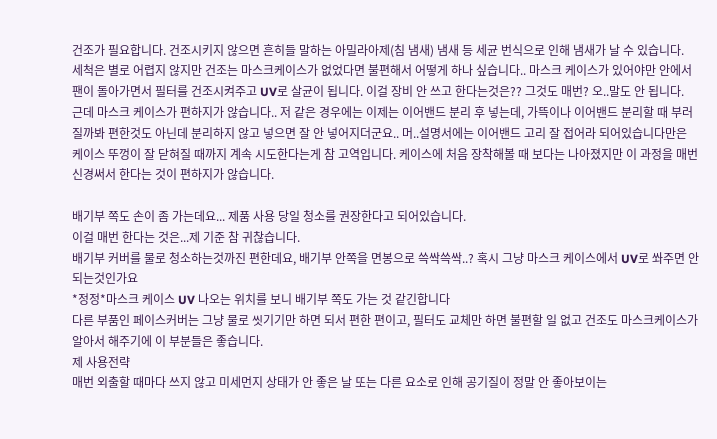건조가 필요합니다. 건조시키지 않으면 흔히들 말하는 아밀라아제(침 냄새) 냄새 등 세균 번식으로 인해 냄새가 날 수 있습니다.
세척은 별로 어렵지 않지만 건조는 마스크케이스가 없었다면 불편해서 어떻게 하나 싶습니다.. 마스크 케이스가 있어야만 안에서 팬이 돌아가면서 필터를 건조시켜주고 UV로 살균이 됩니다. 이걸 장비 안 쓰고 한다는것은?? 그것도 매번? 오..말도 안 됩니다.
근데 마스크 케이스가 편하지가 않습니다.. 저 같은 경우에는 이제는 이어밴드 분리 후 넣는데, 가뜩이나 이어밴드 분리할 때 부러질까봐 편한것도 아닌데 분리하지 않고 넣으면 잘 안 넣어지더군요.. 머..설명서에는 이어밴드 고리 잘 접어라 되어있습니다만은 케이스 뚜껑이 잘 닫혀질 때까지 계속 시도한다는게 참 고역입니다. 케이스에 처음 장착해볼 때 보다는 나아졌지만 이 과정을 매번 신경써서 한다는 것이 편하지가 않습니다.

배기부 쪽도 손이 좀 가는데요... 제품 사용 당일 청소를 권장한다고 되어있습니다.
이걸 매번 한다는 것은...제 기준 참 귀찮습니다.
배기부 커버를 물로 청소하는것까진 편한데요, 배기부 안쪽을 면봉으로 쓱싹쓱싹..? 혹시 그냥 마스크 케이스에서 UV로 쏴주면 안되는것인가요
*정정*마스크 케이스 UV 나오는 위치를 보니 배기부 쪽도 가는 것 같긴합니다
다른 부품인 페이스커버는 그냥 물로 씻기기만 하면 되서 편한 편이고, 필터도 교체만 하면 불편할 일 없고 건조도 마스크케이스가 알아서 해주기에 이 부분들은 좋습니다.
제 사용전략
매번 외출할 때마다 쓰지 않고 미세먼지 상태가 안 좋은 날 또는 다른 요소로 인해 공기질이 정말 안 좋아보이는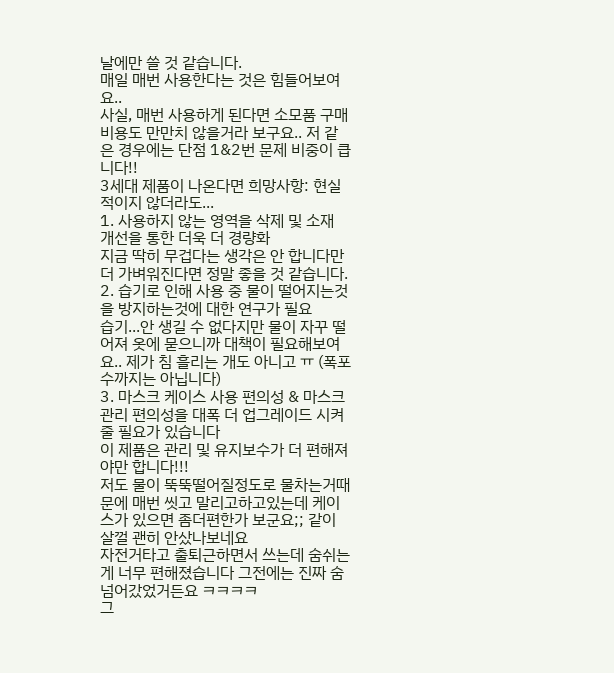날에만 쓸 것 같습니다.
매일 매번 사용한다는 것은 힘들어보여요..
사실, 매번 사용하게 된다면 소모품 구매비용도 만만치 않을거라 보구요.. 저 같은 경우에는 단점 1&2번 문제 비중이 큽니다!!
3세대 제품이 나온다면 희망사항: 현실적이지 않더라도...
1. 사용하지 않는 영역을 삭제 및 소재 개선을 통한 더욱 더 경량화
지금 딱히 무겁다는 생각은 안 합니다만 더 가벼워진다면 정말 좋을 것 같습니다.
2. 습기로 인해 사용 중 물이 떨어지는것을 방지하는것에 대한 연구가 필요
습기...안 생길 수 없다지만 물이 자꾸 떨어져 옷에 묻으니까 대책이 필요해보여요.. 제가 침 흘리는 개도 아니고 ㅠ (폭포수까지는 아닙니다)
3. 마스크 케이스 사용 편의성 & 마스크 관리 편의성을 대폭 더 업그레이드 시켜줄 필요가 있습니다
이 제품은 관리 및 유지보수가 더 편해져야만 합니다!!!
저도 물이 뚝뚝떨어질정도로 물차는거때문에 매번 씻고 말리고하고있는데 케이스가 있으면 좀더편한가 보군요;; 같이 살껄 괜히 안샀나보네요
자전거타고 출퇴근하면서 쓰는데 숨쉬는게 너무 편해졌습니다 그전에는 진짜 숨넘어갔었거든요 ㅋㅋㅋㅋ
그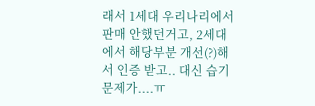래서 1세대 우리나리에서 판매 안했던거고, 2세대에서 해당부분 개선(?)해서 인증 받고.. 대신 습기문제가....ㅠ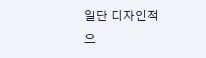일단 디자인적으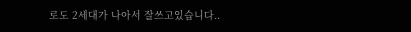로도 2세대가 나아서 잘쓰고있습니다..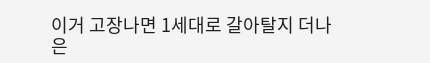이거 고장나면 1세대로 갈아탈지 더나은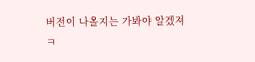버전이 나올지는 가봐야 알겠져 ㅋ